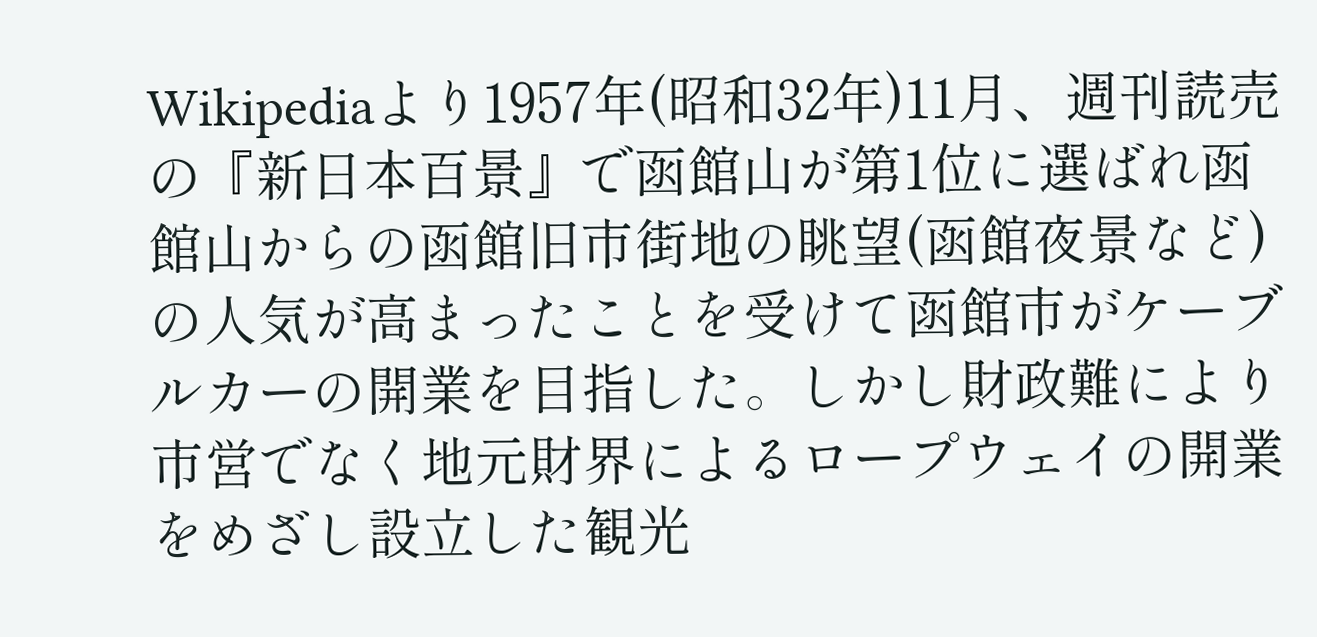Wikipediaより1957年(昭和32年)11月、週刊読売の『新日本百景』で函館山が第1位に選ばれ函館山からの函館旧市街地の眺望(函館夜景など)の人気が高まったことを受けて函館市がケーブルカーの開業を目指した。しかし財政難により市営でなく地元財界によるロープウェイの開業をめざし設立した観光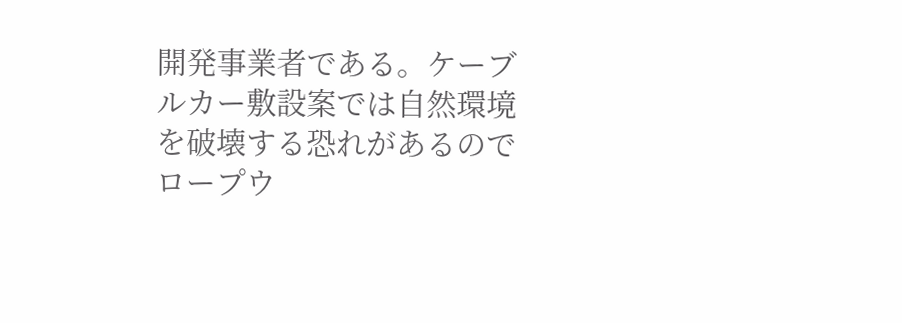開発事業者である。ケーブルカー敷設案では自然環境を破壊する恐れがあるのでロープウ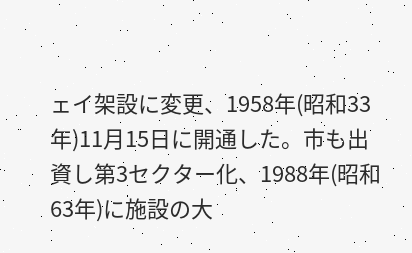ェイ架設に変更、1958年(昭和33年)11月15日に開通した。市も出資し第3セクター化、1988年(昭和63年)に施設の大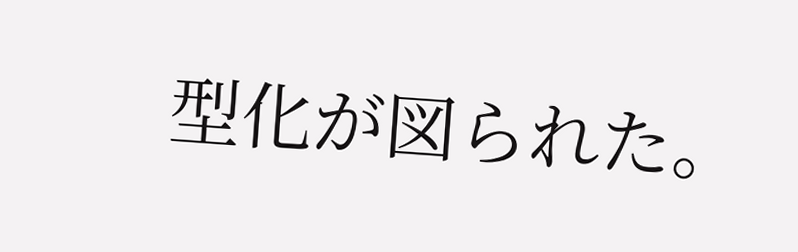型化が図られた。